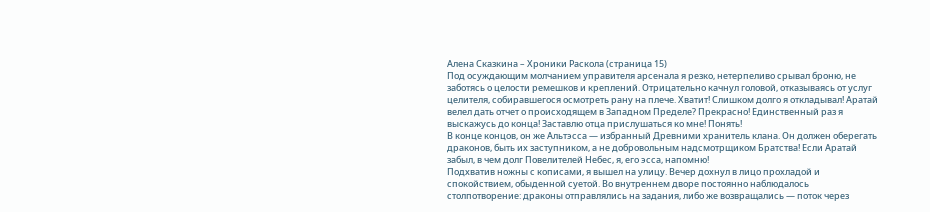Алена Сказкина – Хроники Раскола (страница 15)
Под осуждающим молчанием управителя арсенала я резко, нетерпеливо срывал броню, не заботясь о целости ремешков и креплений. Отрицательно качнул головой, отказываясь от услуг целителя, собиравшегося осмотреть рану на плече. Хватит! Слишком долго я откладывал! Аратай велел дать отчет о происходящем в Западном Пределе? Прекрасно! Единственный раз я выскажусь до конца! Заставлю отца прислушаться ко мне! Понять!
В конце концов, он же Альтэсса — избранный Древними хранитель клана. Он должен оберегать драконов, быть их заступником, а не добровольным надсмотрщиком Братства! Если Аратай забыл, в чем долг Повелителей Небес, я, его эсса, напомню!
Подхватив ножны с кописами, я вышел на улицу. Вечер дохнул в лицо прохладой и спокойствием, обыденной суетой. Во внутреннем дворе постоянно наблюдалось столпотворение: драконы отправлялись на задания, либо же возвращались — поток через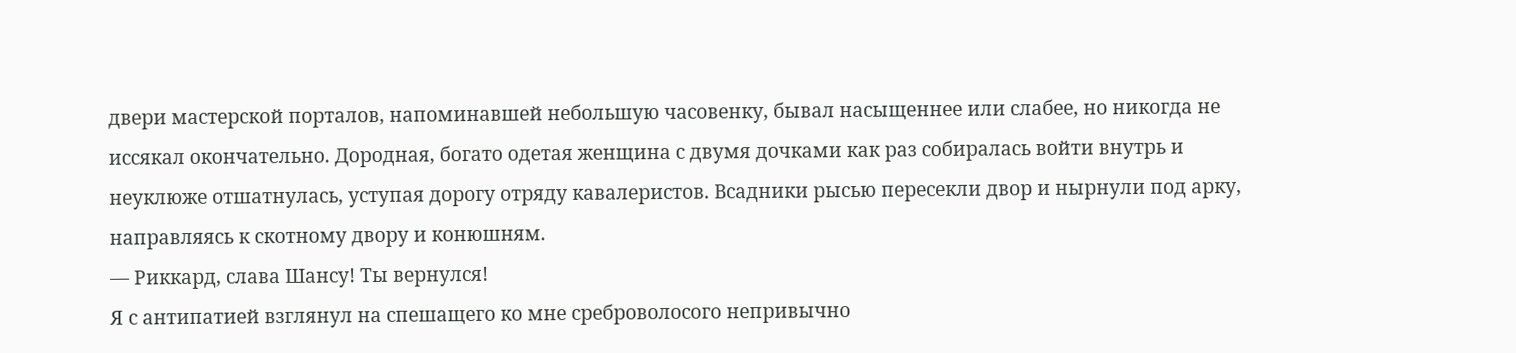двери мастерской порталов, напоминавшей небольшую часовенку, бывал насыщеннее или слабее, но никогда не иссякал окончательно. Дородная, богато одетая женщина с двумя дочками как раз собиралась войти внутрь и неуклюже отшатнулась, уступая дорогу отряду кавалеристов. Всадники рысью пересекли двор и нырнули под арку, направляясь к скотному двору и конюшням.
— Риккард, слава Шансу! Ты вернулся!
Я с антипатией взглянул на спешащего ко мне среброволосого непривычно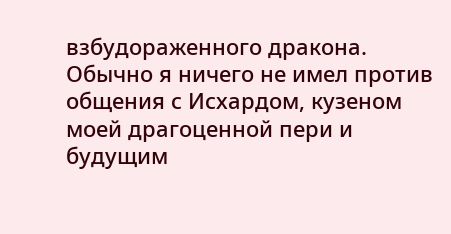взбудораженного дракона. Обычно я ничего не имел против общения с Исхардом, кузеном моей драгоценной пери и будущим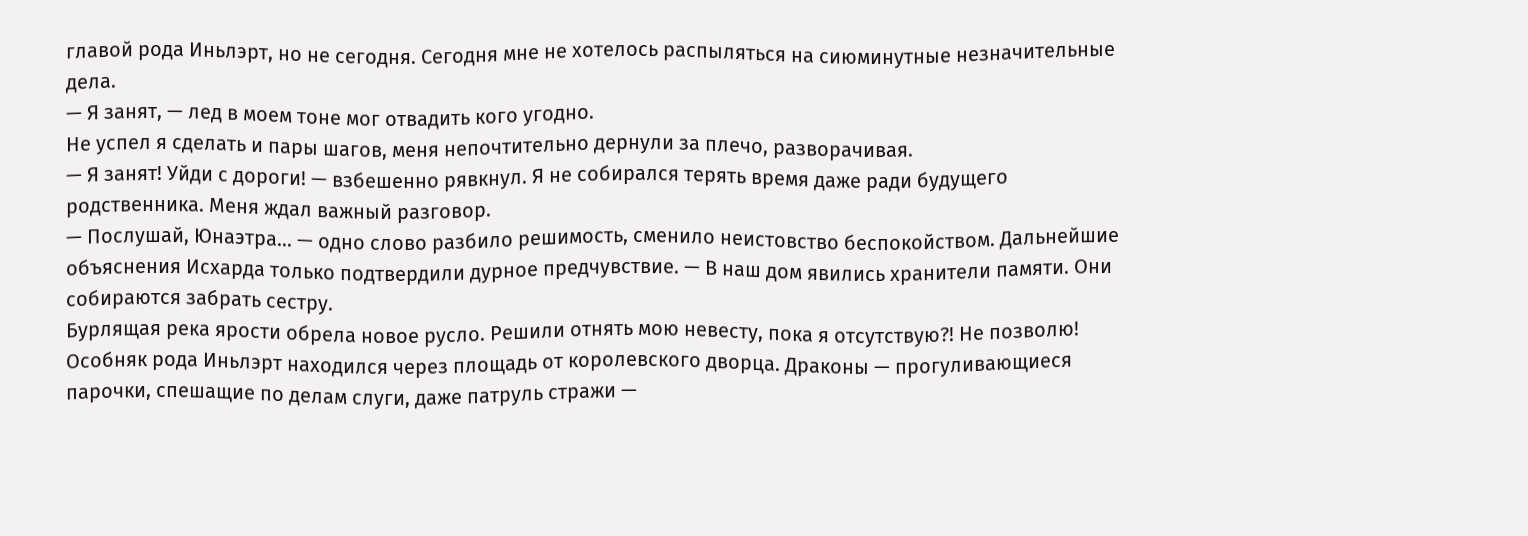главой рода Иньлэрт, но не сегодня. Сегодня мне не хотелось распыляться на сиюминутные незначительные дела.
— Я занят, — лед в моем тоне мог отвадить кого угодно.
Не успел я сделать и пары шагов, меня непочтительно дернули за плечо, разворачивая.
— Я занят! Уйди с дороги! — взбешенно рявкнул. Я не собирался терять время даже ради будущего родственника. Меня ждал важный разговор.
— Послушай, Юнаэтра... — одно слово разбило решимость, сменило неистовство беспокойством. Дальнейшие объяснения Исхарда только подтвердили дурное предчувствие. — В наш дом явились хранители памяти. Они собираются забрать сестру.
Бурлящая река ярости обрела новое русло. Решили отнять мою невесту, пока я отсутствую?! Не позволю!
Особняк рода Иньлэрт находился через площадь от королевского дворца. Драконы — прогуливающиеся парочки, спешащие по делам слуги, даже патруль стражи —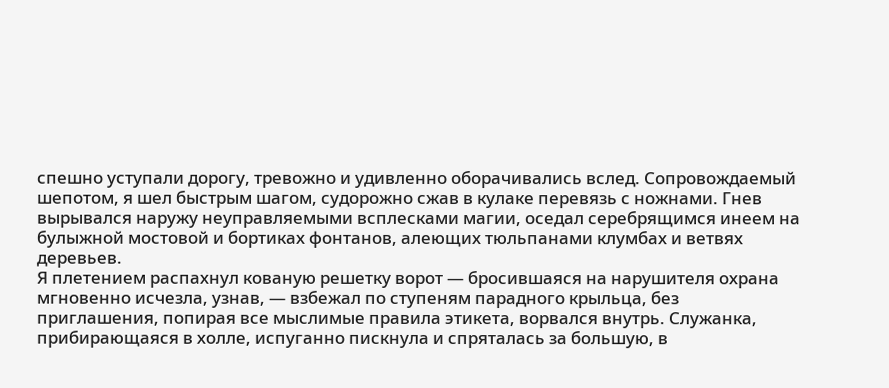спешно уступали дорогу, тревожно и удивленно оборачивались вслед. Сопровождаемый шепотом, я шел быстрым шагом, судорожно сжав в кулаке перевязь с ножнами. Гнев вырывался наружу неуправляемыми всплесками магии, оседал серебрящимся инеем на булыжной мостовой и бортиках фонтанов, алеющих тюльпанами клумбах и ветвях деревьев.
Я плетением распахнул кованую решетку ворот — бросившаяся на нарушителя охрана мгновенно исчезла, узнав, — взбежал по ступеням парадного крыльца, без приглашения, попирая все мыслимые правила этикета, ворвался внутрь. Служанка, прибирающаяся в холле, испуганно пискнула и спряталась за большую, в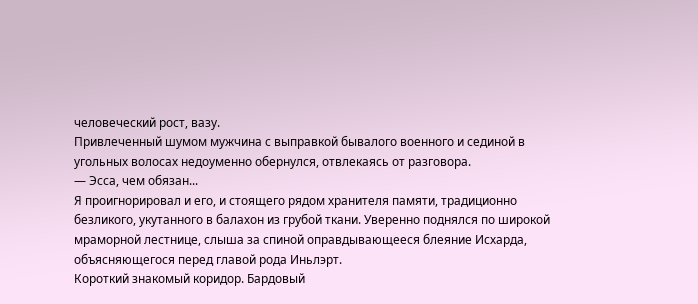человеческий рост, вазу.
Привлеченный шумом мужчина с выправкой бывалого военного и сединой в угольных волосах недоуменно обернулся, отвлекаясь от разговора.
— Эсса, чем обязан...
Я проигнорировал и его, и стоящего рядом хранителя памяти, традиционно безликого, укутанного в балахон из грубой ткани. Уверенно поднялся по широкой мраморной лестнице, слыша за спиной оправдывающееся блеяние Исхарда, объясняющегося перед главой рода Иньлэрт.
Короткий знакомый коридор. Бардовый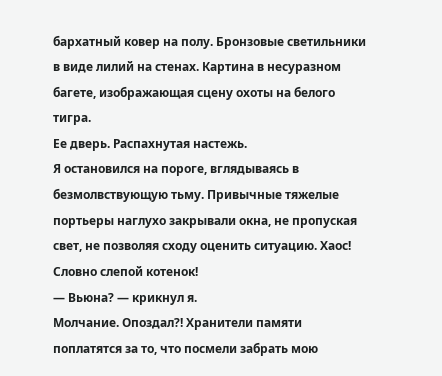бархатный ковер на полу. Бронзовые светильники в виде лилий на стенах. Картина в несуразном багете, изображающая сцену охоты на белого тигра.
Ее дверь. Распахнутая настежь.
Я остановился на пороге, вглядываясь в безмолвствующую тьму. Привычные тяжелые портьеры наглухо закрывали окна, не пропуская свет, не позволяя сходу оценить ситуацию. Хаос! Словно слепой котенок!
— Вьюна? — крикнул я.
Молчание. Опоздал?! Хранители памяти поплатятся за то, что посмели забрать мою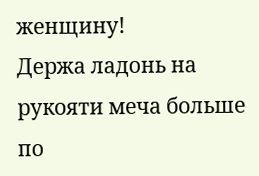женщину!
Держа ладонь на рукояти меча больше по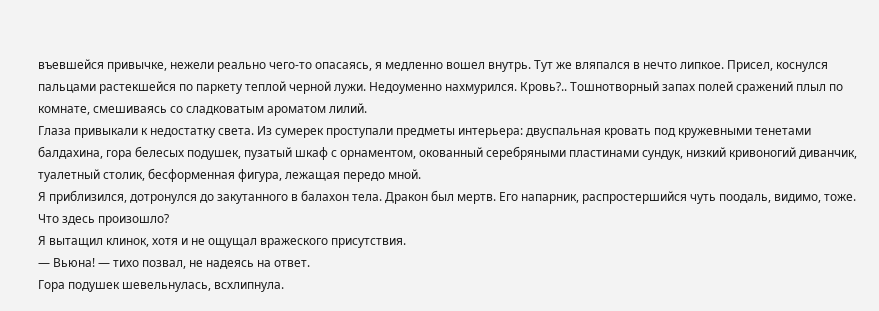въевшейся привычке, нежели реально чего-то опасаясь, я медленно вошел внутрь. Тут же вляпался в нечто липкое. Присел, коснулся пальцами растекшейся по паркету теплой черной лужи. Недоуменно нахмурился. Кровь?.. Тошнотворный запах полей сражений плыл по комнате, смешиваясь со сладковатым ароматом лилий.
Глаза привыкали к недостатку света. Из сумерек проступали предметы интерьера: двуспальная кровать под кружевными тенетами балдахина, гора белесых подушек, пузатый шкаф с орнаментом, окованный серебряными пластинами сундук, низкий кривоногий диванчик, туалетный столик, бесформенная фигура, лежащая передо мной.
Я приблизился, дотронулся до закутанного в балахон тела. Дракон был мертв. Его напарник, распростершийся чуть поодаль, видимо, тоже.
Что здесь произошло?
Я вытащил клинок, хотя и не ощущал вражеского присутствия.
— Вьюна! — тихо позвал, не надеясь на ответ.
Гора подушек шевельнулась, всхлипнула.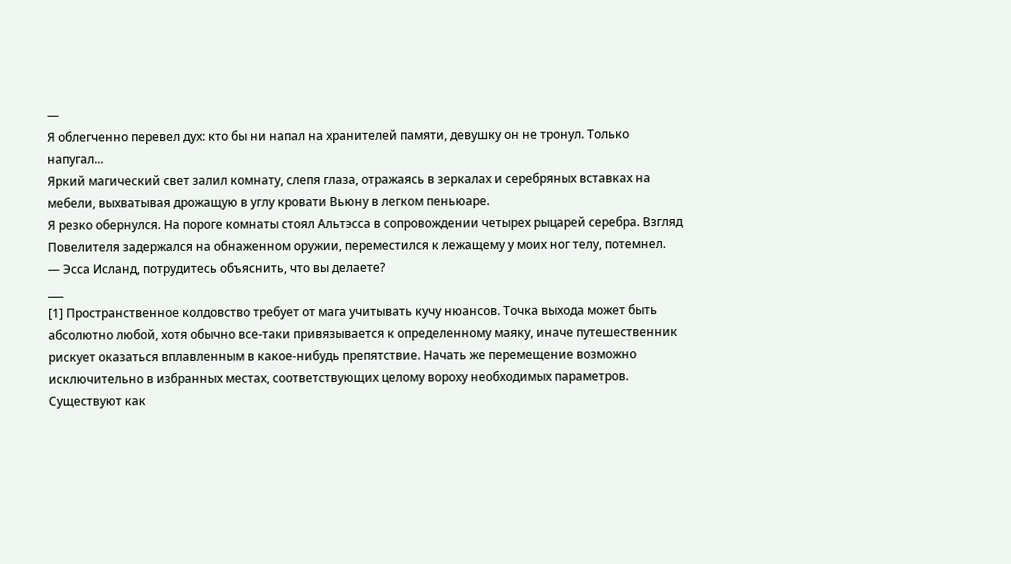—
Я облегченно перевел дух: кто бы ни напал на хранителей памяти, девушку он не тронул. Только напугал...
Яркий магический свет залил комнату, слепя глаза, отражаясь в зеркалах и серебряных вставках на мебели, выхватывая дрожащую в углу кровати Вьюну в легком пеньюаре.
Я резко обернулся. На пороге комнаты стоял Альтэсса в сопровождении четырех рыцарей серебра. Взгляд Повелителя задержался на обнаженном оружии, переместился к лежащему у моих ног телу, потемнел.
— Эсса Исланд, потрудитесь объяснить, что вы делаете?
___
[1] Пространственное колдовство требует от мага учитывать кучу нюансов. Точка выхода может быть абсолютно любой, хотя обычно все-таки привязывается к определенному маяку, иначе путешественник рискует оказаться вплавленным в какое-нибудь препятствие. Начать же перемещение возможно исключительно в избранных местах, соответствующих целому вороху необходимых параметров. Существуют как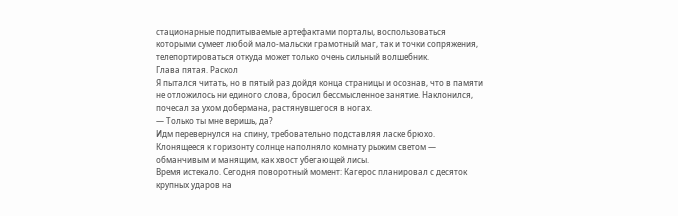стационарные подпитываемые артефактами порталы, воспользоваться которыми сумеет любой мало-мальски грамотный маг, так и точки сопряжения, телепортироваться откуда может только очень сильный волшебник.
Глава пятая. Раскол
Я пытался читать, но в пятый раз дойдя конца страницы и осознав, что в памяти не отложилось ни единого слова, бросил бессмысленное занятие. Наклонился, почесал за ухом добермана, растянувшегося в ногах.
— Только ты мне веришь, да?
Идм перевернулся на спину, требовательно подставляя ласке брюхо.
Клонящееся к горизонту солнце наполняло комнату рыжим светом — обманчивым и манящим, как хвост убегающей лисы.
Время истекало. Сегодня поворотный момент: Кагерос планировал с десяток крупных ударов на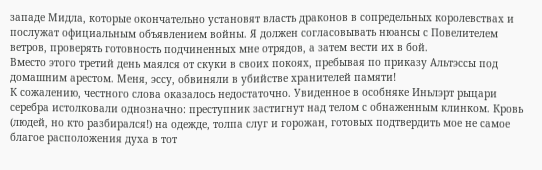западе Мидла, которые окончательно установят власть драконов в сопредельных королевствах и послужат официальным объявлением войны. Я должен согласовывать нюансы с Повелителем ветров, проверять готовность подчиненных мне отрядов, а затем вести их в бой.
Вместо этого третий день маялся от скуки в своих покоях, пребывая по приказу Альтэссы под домашним арестом. Меня, эссу, обвиняли в убийстве хранителей памяти!
К сожалению, честного слова оказалось недостаточно. Увиденное в особняке Иньлэрт рыцари серебра истолковали однозначно: преступник застигнут над телом с обнаженным клинком. Кровь (людей, но кто разбирался!) на одежде, толпа слуг и горожан, готовых подтвердить мое не самое благое расположения духа в тот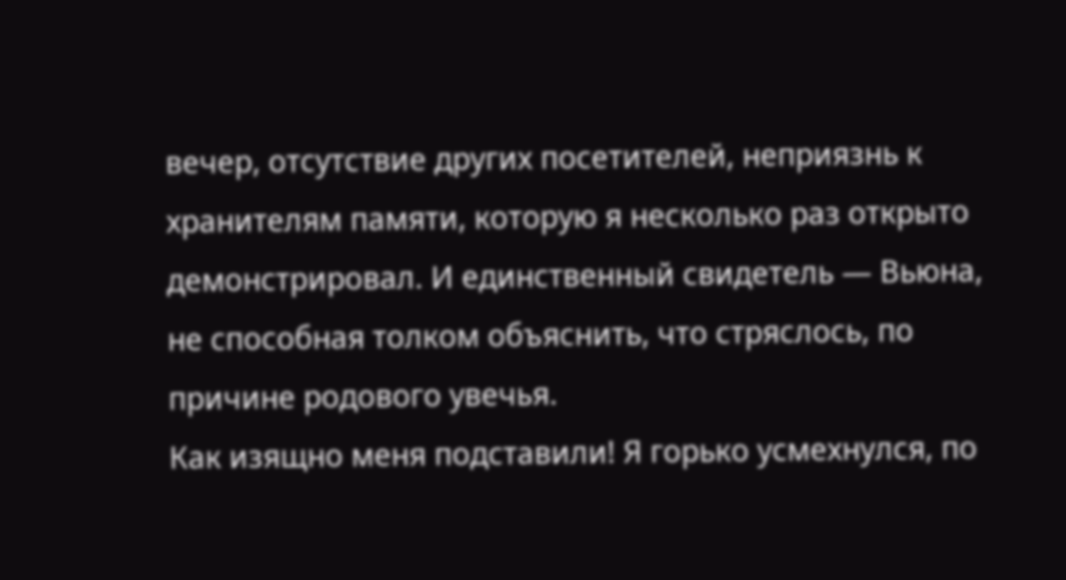вечер, отсутствие других посетителей, неприязнь к хранителям памяти, которую я несколько раз открыто демонстрировал. И единственный свидетель — Вьюна, не способная толком объяснить, что стряслось, по причине родового увечья.
Как изящно меня подставили! Я горько усмехнулся, по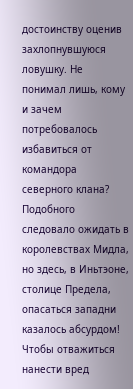достоинству оценив захлопнувшуюся ловушку. Не понимал лишь, кому и зачем потребовалось избавиться от командора северного клана? Подобного следовало ожидать в королевствах Мидла, но здесь, в Иньтэоне, столице Предела, опасаться западни казалось абсурдом! Чтобы отважиться нанести вред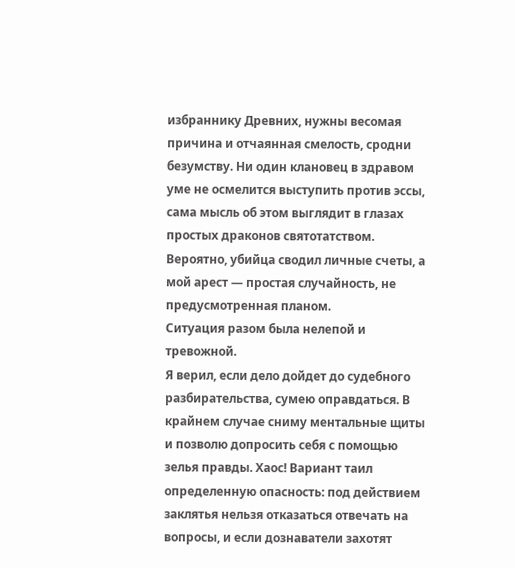избраннику Древних, нужны весомая причина и отчаянная смелость, сродни безумству. Ни один клановец в здравом уме не осмелится выступить против эссы, сама мысль об этом выглядит в глазах простых драконов святотатством. Вероятно, убийца сводил личные счеты, а мой арест — простая случайность, не предусмотренная планом.
Ситуация разом была нелепой и тревожной.
Я верил, если дело дойдет до судебного разбирательства, сумею оправдаться. В крайнем случае сниму ментальные щиты и позволю допросить себя с помощью зелья правды. Хаос! Вариант таил определенную опасность: под действием заклятья нельзя отказаться отвечать на вопросы, и если дознаватели захотят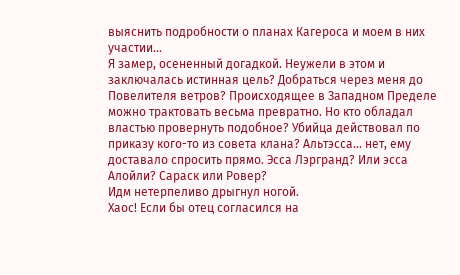выяснить подробности о планах Кагероса и моем в них участии...
Я замер, осененный догадкой. Неужели в этом и заключалась истинная цель? Добраться через меня до Повелителя ветров? Происходящее в Западном Пределе можно трактовать весьма превратно. Но кто обладал властью провернуть подобное? Убийца действовал по приказу кого-то из совета клана? Альтэсса... нет, ему доставало спросить прямо. Эсса Лэргранд? Или эсса Алойли? Сараск или Ровер?
Идм нетерпеливо дрыгнул ногой.
Хаос! Если бы отец согласился на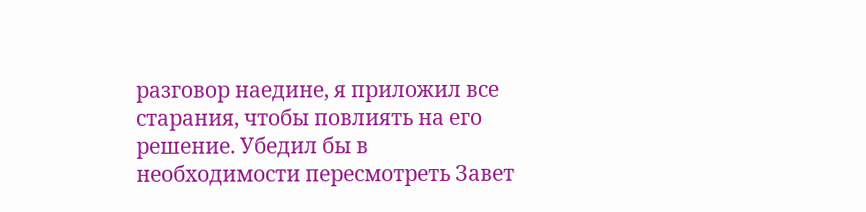разговор наедине, я приложил все старания, чтобы повлиять на его решение. Убедил бы в необходимости пересмотреть Завет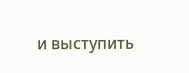и выступить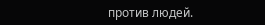против людей.